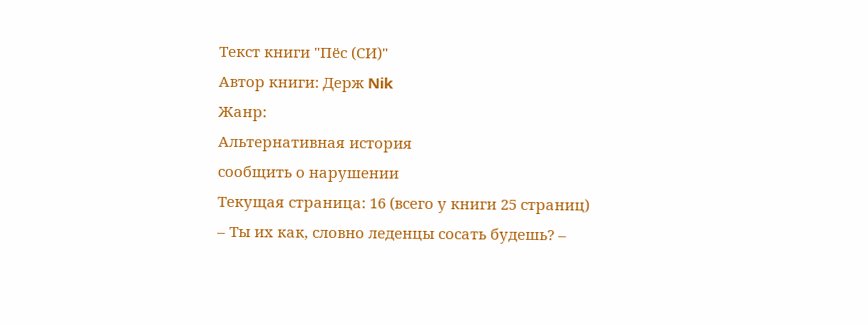Текст книги "Пёс (СИ)"
Автор книги: Держ Nik
Жанр:
Альтернативная история
сообщить о нарушении
Текущая страница: 16 (всего у книги 25 страниц)
– Ты их как, словно леденцы сосать будешь? –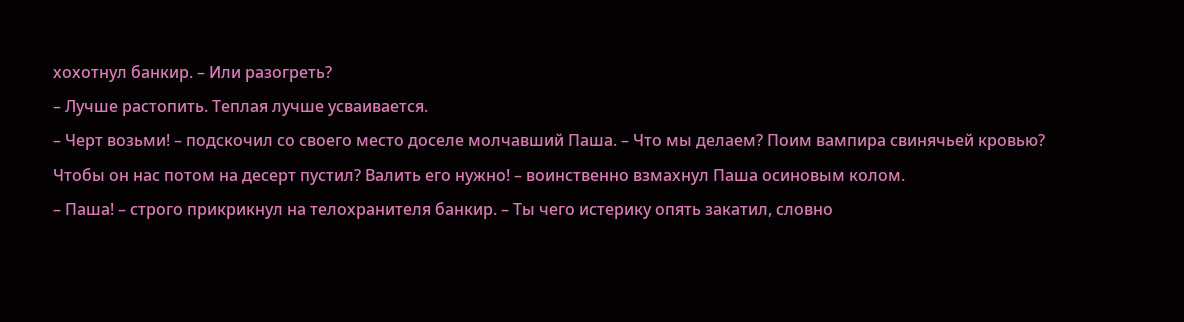хохотнул банкир. – Или разогреть?
– Лучше растопить. Теплая лучше усваивается.
– Черт возьми! – подскочил со своего место доселе молчавший Паша. – Что мы делаем? Поим вампира свинячьей кровью? Чтобы он нас потом на десерт пустил? Валить его нужно! – воинственно взмахнул Паша осиновым колом.
– Паша! – строго прикрикнул на телохранителя банкир. – Ты чего истерику опять закатил, словно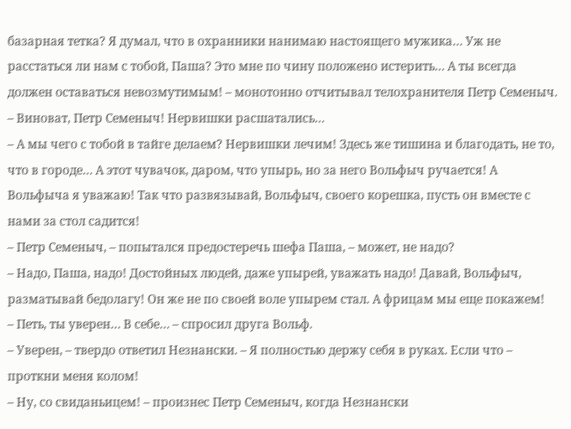базарная тетка? Я думал, что в охранники нанимаю настоящего мужика… Уж не расстаться ли нам с тобой, Паша? Это мне по чину положено истерить… А ты всегда должен оставаться невозмутимым! – монотонно отчитывал телохранителя Петр Семеныч.
– Виноват, Петр Семеныч! Нервишки расшатались…
– А мы чего с тобой в тайге делаем? Нервишки лечим! Здесь же тишина и благодать, не то, что в городе… А этот чувачок, даром, что упырь, но за него Вольфыч ручается! А Вольфыча я уважаю! Так что развязывай, Вольфыч, своего корешка, пусть он вместе с нами за стол садится!
– Петр Семеныч, – попытался предостеречь шефа Паша, – может, не надо?
– Надо, Паша, надо! Достойных людей, даже упырей, уважать надо! Давай, Вольфыч, разматывай бедолагу! Он же не по своей воле упырем стал. А фрицам мы еще покажем!
– Петь, ты уверен… В себе… – спросил друга Вольф.
– Уверен, – твердо ответил Незнански. – Я полностью держу себя в руках. Если что – проткни меня колом!
– Ну, со свиданьицем! – произнес Петр Семеныч, когда Незнански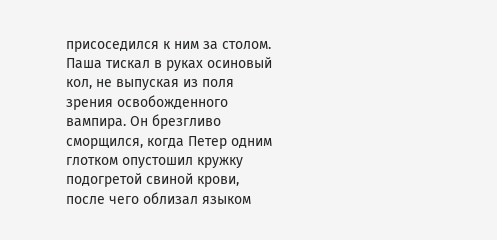присоседился к ним за столом.
Паша тискал в руках осиновый кол, не выпуская из поля зрения освобожденного вампира. Он брезгливо сморщился, когда Петер одним глотком опустошил кружку подогретой свиной крови, после чего облизал языком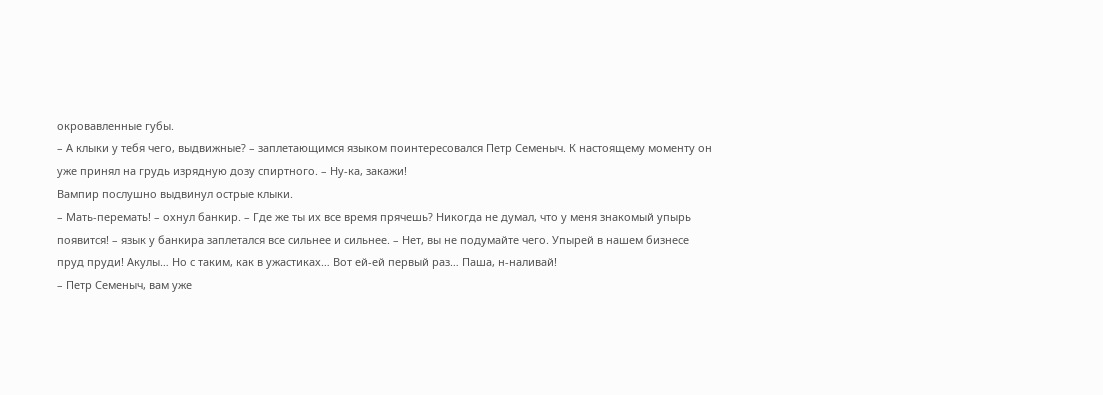окровавленные губы.
– А клыки у тебя чего, выдвижные? – заплетающимся языком поинтересовался Петр Семеныч. К настоящему моменту он уже принял на грудь изрядную дозу спиртного. – Ну-ка, закажи!
Вампир послушно выдвинул острые клыки.
– Мать-перемать! – охнул банкир. – Где же ты их все время прячешь? Никогда не думал, что у меня знакомый упырь появится! – язык у банкира заплетался все сильнее и сильнее. – Нет, вы не подумайте чего. Упырей в нашем бизнесе пруд пруди! Акулы… Но с таким, как в ужастиках… Вот ей-ей первый раз… Паша, н-наливай!
– Петр Семеныч, вам уже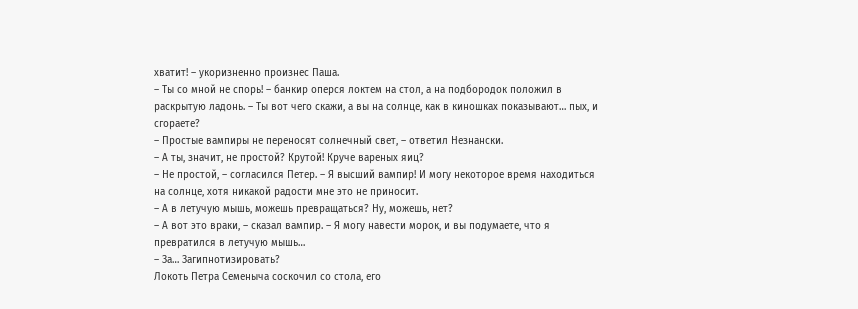хватит! – укоризненно произнес Паша.
– Ты со мной не спорь! – банкир оперся локтем на стол, а на подбородок положил в раскрытую ладонь. – Ты вот чего скажи, а вы на солнце, как в киношках показывают… пых, и сгораете?
– Простые вампиры не переносят солнечный свет, – ответил Незнански.
– А ты, значит, не простой? Крутой! Круче вареных яиц?
– Не простой, – согласился Петер. – Я высший вампир! И могу некоторое время находиться на солнце, хотя никакой радости мне это не приносит.
– А в летучую мышь, можешь превращаться? Ну, можешь, нет?
– А вот это враки, – сказал вампир. – Я могу навести морок, и вы подумаете, что я превратился в летучую мышь…
– За… Загипнотизировать?
Локоть Петра Семеныча соскочил со стола, его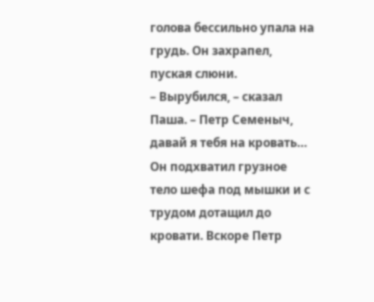голова бессильно упала на грудь. Он захрапел, пуская слюни.
– Вырубился, – сказал Паша. – Петр Семеныч, давай я тебя на кровать…
Он подхватил грузное тело шефа под мышки и с трудом дотащил до кровати. Вскоре Петр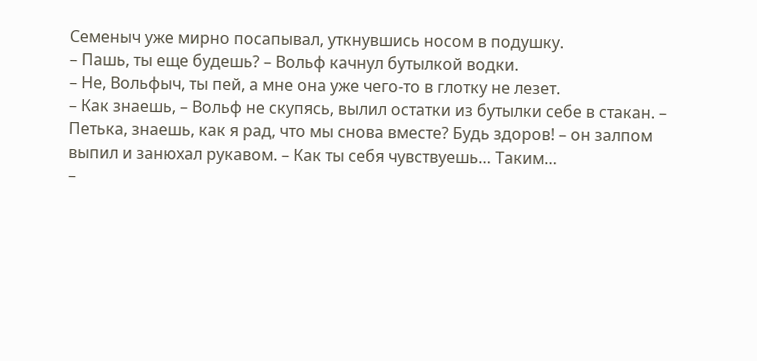Семеныч уже мирно посапывал, уткнувшись носом в подушку.
– Пашь, ты еще будешь? – Вольф качнул бутылкой водки.
– Не, Вольфыч, ты пей, а мне она уже чего-то в глотку не лезет.
– Как знаешь, – Вольф не скупясь, вылил остатки из бутылки себе в стакан. – Петька, знаешь, как я рад, что мы снова вместе? Будь здоров! – он залпом выпил и занюхал рукавом. – Как ты себя чувствуешь… Таким…
–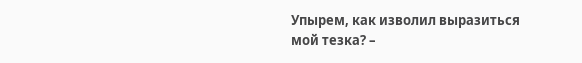Упырем, как изволил выразиться мой тезка? –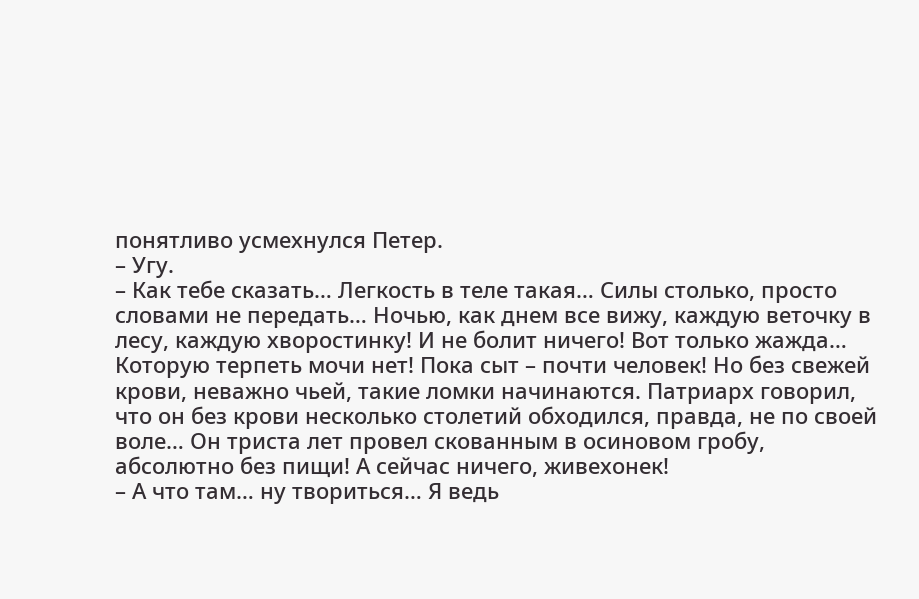понятливо усмехнулся Петер.
– Угу.
– Как тебе сказать… Легкость в теле такая… Силы столько, просто словами не передать… Ночью, как днем все вижу, каждую веточку в лесу, каждую хворостинку! И не болит ничего! Вот только жажда… Которую терпеть мочи нет! Пока сыт – почти человек! Но без свежей крови, неважно чьей, такие ломки начинаются. Патриарх говорил, что он без крови несколько столетий обходился, правда, не по своей воле… Он триста лет провел скованным в осиновом гробу, абсолютно без пищи! А сейчас ничего, живехонек!
– А что там… ну твориться… Я ведь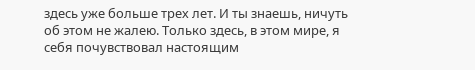здесь уже больше трех лет. И ты знаешь, ничуть об этом не жалею. Только здесь, в этом мире, я себя почувствовал настоящим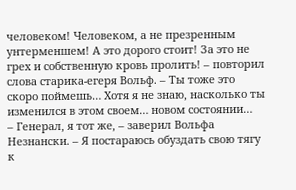человеком! Человеком, а не презренным унтерменшем! А это дорого стоит! За это не грех и собственную кровь пролить! – повторил слова старика-егеря Вольф. – Ты тоже это скоро поймешь… Хотя я не знаю, насколько ты изменился в этом своем… новом состоянии…
– Генерал, я тот же, – заверил Вольфа Незнански. – Я постараюсь обуздать свою тягу к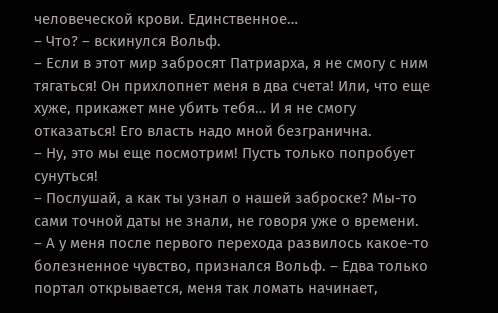человеческой крови. Единственное…
– Что? – вскинулся Вольф.
– Если в этот мир забросят Патриарха, я не смогу с ним тягаться! Он прихлопнет меня в два счета! Или, что еще хуже, прикажет мне убить тебя… И я не смогу отказаться! Его власть надо мной безгранична.
– Ну, это мы еще посмотрим! Пусть только попробует сунуться!
– Послушай, а как ты узнал о нашей заброске? Мы-то сами точной даты не знали, не говоря уже о времени.
– А у меня после первого перехода развилось какое-то болезненное чувство, признался Вольф. – Едва только портал открывается, меня так ломать начинает,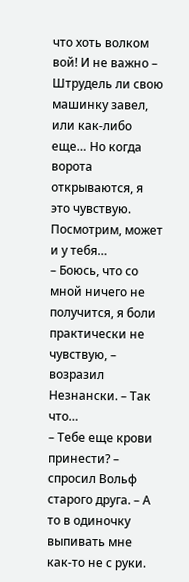что хоть волком вой! И не важно – Штрудель ли свою машинку завел, или как-либо еще… Но когда ворота открываются, я это чувствую. Посмотрим, может и у тебя…
– Боюсь, что со мной ничего не получится, я боли практически не чувствую, – возразил Незнански. – Так что…
– Тебе еще крови принести? – спросил Вольф старого друга. – А то в одиночку выпивать мне как-то не с руки.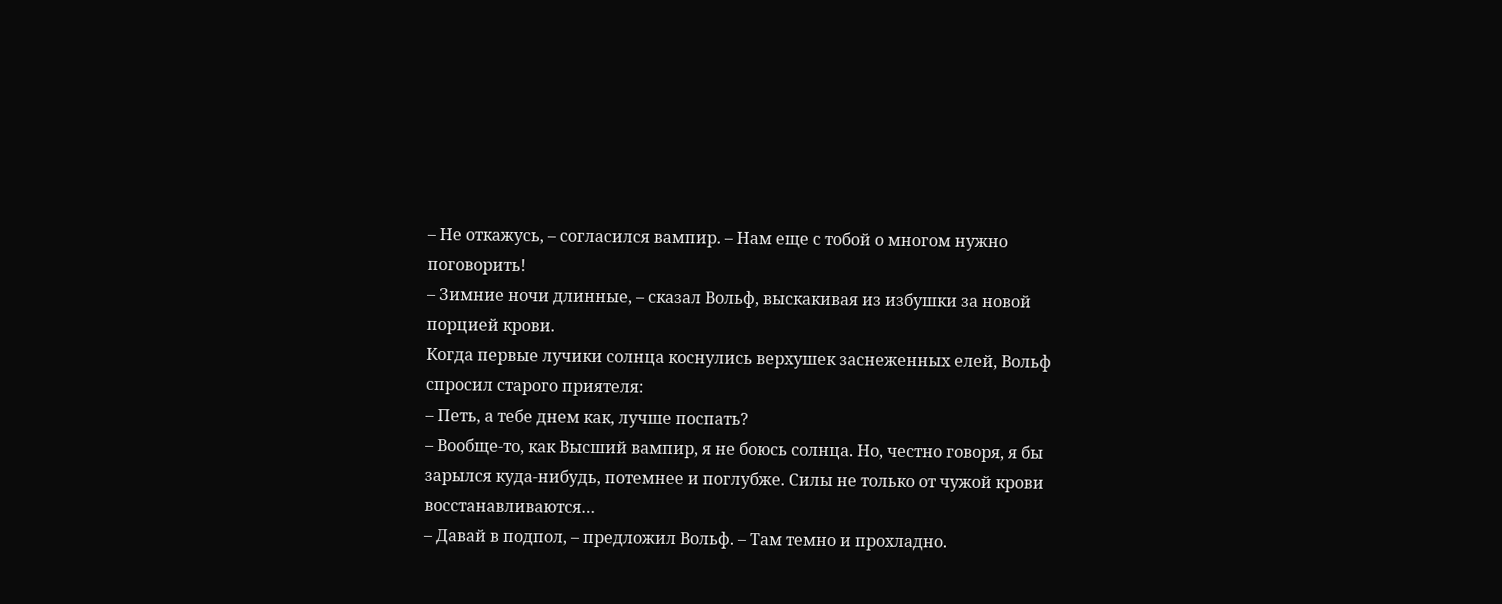– Не откажусь, – согласился вампир. – Нам еще с тобой о многом нужно поговорить!
– Зимние ночи длинные, – сказал Вольф, выскакивая из избушки за новой порцией крови.
Когда первые лучики солнца коснулись верхушек заснеженных елей, Вольф спросил старого приятеля:
– Петь, а тебе днем как, лучше поспать?
– Вообще-то, как Высший вампир, я не боюсь солнца. Но, честно говоря, я бы зарылся куда-нибудь, потемнее и поглубже. Силы не только от чужой крови восстанавливаются…
– Давай в подпол, – предложил Вольф. – Там темно и прохладно.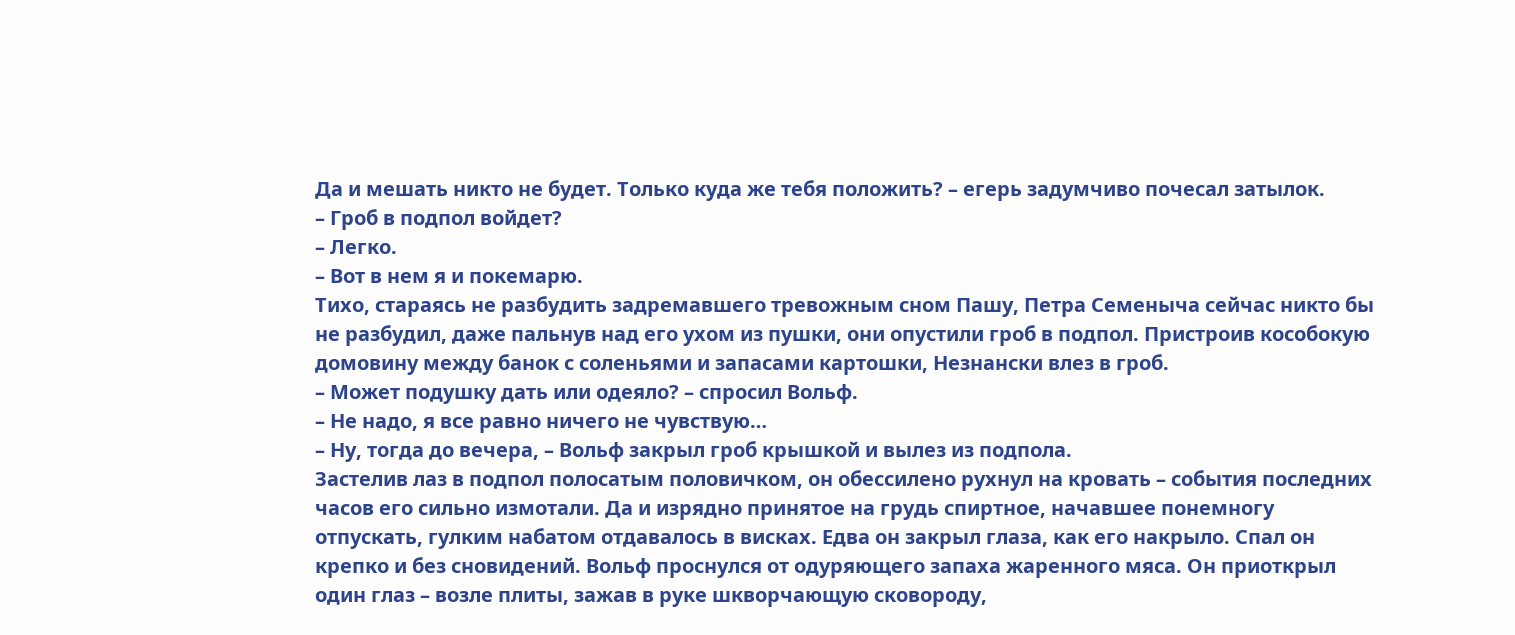Да и мешать никто не будет. Только куда же тебя положить? – егерь задумчиво почесал затылок.
– Гроб в подпол войдет?
– Легко.
– Вот в нем я и покемарю.
Тихо, стараясь не разбудить задремавшего тревожным сном Пашу, Петра Семеныча сейчас никто бы не разбудил, даже пальнув над его ухом из пушки, они опустили гроб в подпол. Пристроив кособокую домовину между банок с соленьями и запасами картошки, Незнански влез в гроб.
– Может подушку дать или одеяло? – спросил Вольф.
– Не надо, я все равно ничего не чувствую…
– Ну, тогда до вечера, – Вольф закрыл гроб крышкой и вылез из подпола.
Застелив лаз в подпол полосатым половичком, он обессилено рухнул на кровать – события последних часов его сильно измотали. Да и изрядно принятое на грудь спиртное, начавшее понемногу отпускать, гулким набатом отдавалось в висках. Едва он закрыл глаза, как его накрыло. Спал он крепко и без сновидений. Вольф проснулся от одуряющего запаха жаренного мяса. Он приоткрыл один глаз – возле плиты, зажав в руке шкворчающую сковороду,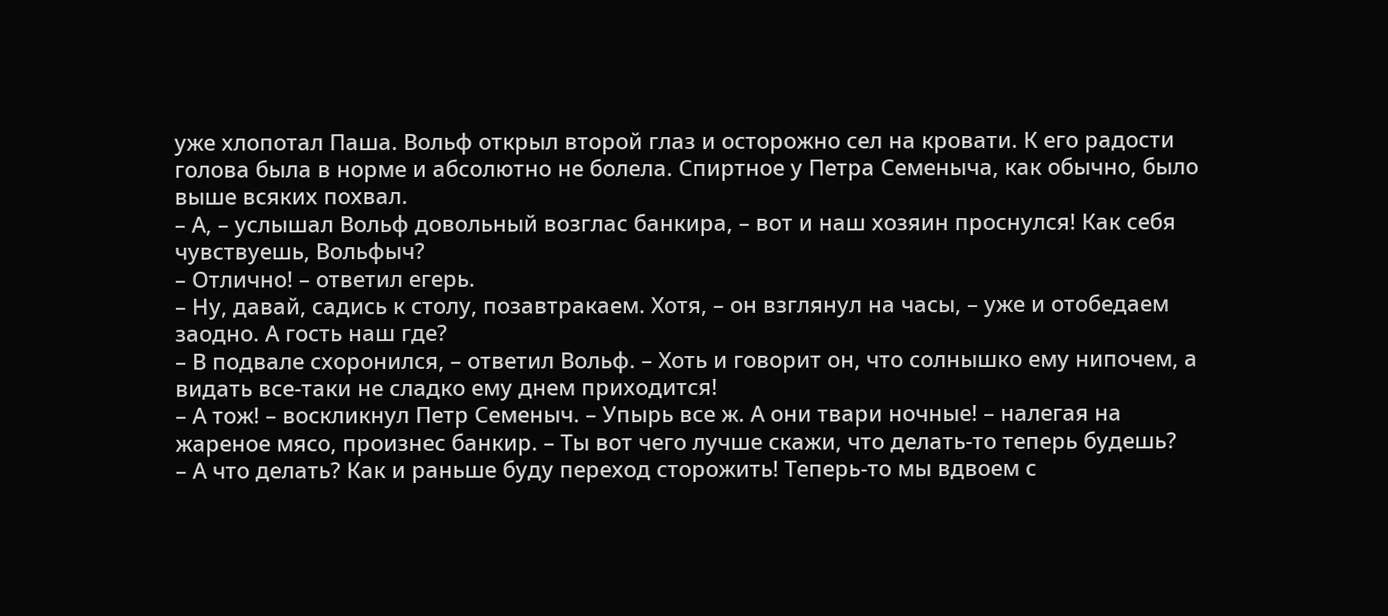уже хлопотал Паша. Вольф открыл второй глаз и осторожно сел на кровати. К его радости голова была в норме и абсолютно не болела. Спиртное у Петра Семеныча, как обычно, было выше всяких похвал.
– А, – услышал Вольф довольный возглас банкира, – вот и наш хозяин проснулся! Как себя чувствуешь, Вольфыч?
– Отлично! – ответил егерь.
– Ну, давай, садись к столу, позавтракаем. Хотя, – он взглянул на часы, – уже и отобедаем заодно. А гость наш где?
– В подвале схоронился, – ответил Вольф. – Хоть и говорит он, что солнышко ему нипочем, а видать все-таки не сладко ему днем приходится!
– А тож! – воскликнул Петр Семеныч. – Упырь все ж. А они твари ночные! – налегая на жареное мясо, произнес банкир. – Ты вот чего лучше скажи, что делать-то теперь будешь?
– А что делать? Как и раньше буду переход сторожить! Теперь-то мы вдвоем с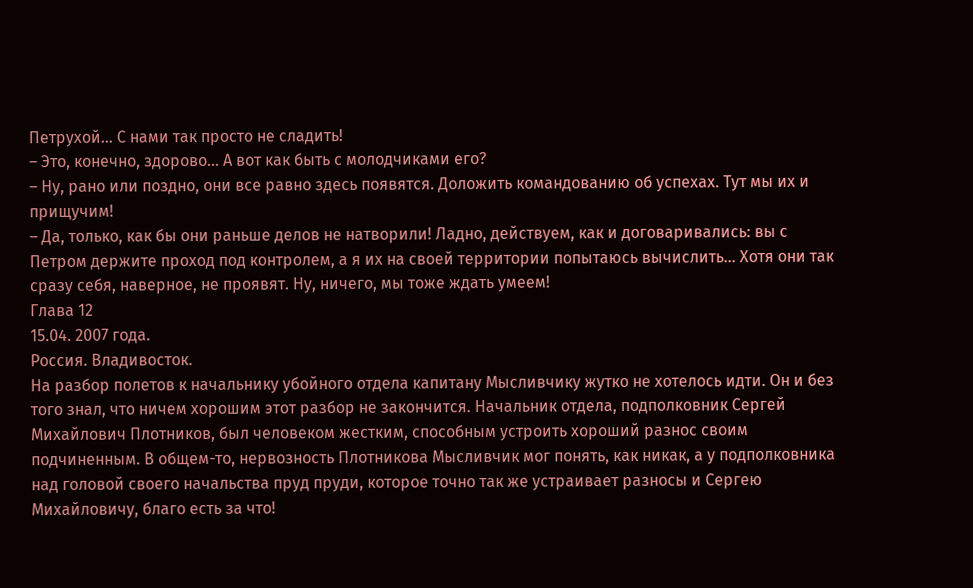Петрухой… С нами так просто не сладить!
– Это, конечно, здорово… А вот как быть с молодчиками его?
– Ну, рано или поздно, они все равно здесь появятся. Доложить командованию об успехах. Тут мы их и прищучим!
– Да, только, как бы они раньше делов не натворили! Ладно, действуем, как и договаривались: вы с Петром держите проход под контролем, а я их на своей территории попытаюсь вычислить… Хотя они так сразу себя, наверное, не проявят. Ну, ничего, мы тоже ждать умеем!
Глава 12
15.04. 2007 года.
Россия. Владивосток.
На разбор полетов к начальнику убойного отдела капитану Мысливчику жутко не хотелось идти. Он и без того знал, что ничем хорошим этот разбор не закончится. Начальник отдела, подполковник Сергей Михайлович Плотников, был человеком жестким, способным устроить хороший разнос своим подчиненным. В общем-то, нервозность Плотникова Мысливчик мог понять, как никак, а у подполковника над головой своего начальства пруд пруди, которое точно так же устраивает разносы и Сергею Михайловичу, благо есть за что!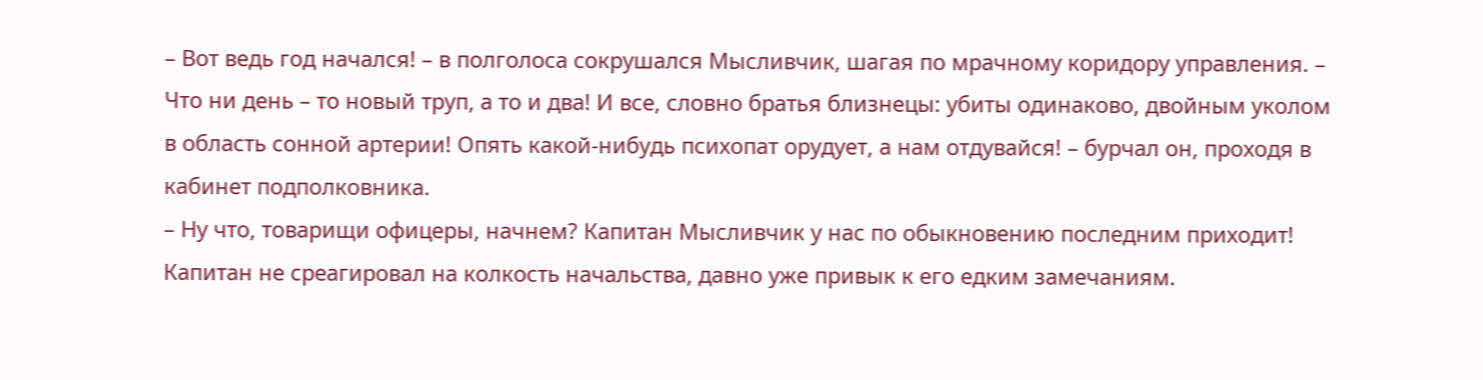– Вот ведь год начался! – в полголоса сокрушался Мысливчик, шагая по мрачному коридору управления. – Что ни день – то новый труп, а то и два! И все, словно братья близнецы: убиты одинаково, двойным уколом в область сонной артерии! Опять какой-нибудь психопат орудует, а нам отдувайся! – бурчал он, проходя в кабинет подполковника.
– Ну что, товарищи офицеры, начнем? Капитан Мысливчик у нас по обыкновению последним приходит!
Капитан не среагировал на колкость начальства, давно уже привык к его едким замечаниям.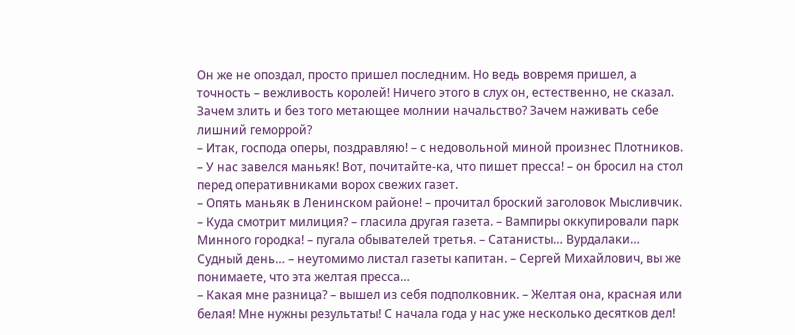Он же не опоздал, просто пришел последним. Но ведь вовремя пришел, а точность – вежливость королей! Ничего этого в слух он, естественно, не сказал. Зачем злить и без того метающее молнии начальство? Зачем наживать себе лишний геморрой?
– Итак, господа оперы, поздравляю! – с недовольной миной произнес Плотников. – У нас завелся маньяк! Вот, почитайте-ка, что пишет пресса! – он бросил на стол перед оперативниками ворох свежих газет.
– Опять маньяк в Ленинском районе! – прочитал броский заголовок Мысливчик. – Куда смотрит милиция? – гласила другая газета. – Вампиры оккупировали парк Минного городка! – пугала обывателей третья. – Сатанисты… Вурдалаки… Судный день… – неутомимо листал газеты капитан. – Сергей Михайлович, вы же понимаете, что эта желтая пресса…
– Какая мне разница? – вышел из себя подполковник. – Желтая она, красная или белая! Мне нужны результаты! С начала года у нас уже несколько десятков дел!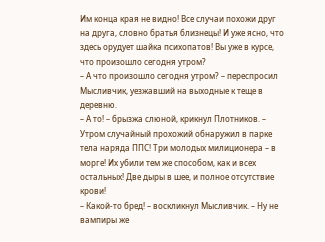Им конца края не видно! Все случаи похожи друг на друга, словно братья близнецы! И уже ясно, что здесь орудует шайка психопатов! Вы уже в курсе, что произошло сегодня утром?
– А что произошло сегодня утром? – переспросил Мысливчик, уезжавший на выходные к теще в деревню.
– А то! – брызжа слюной, крикнул Плотников. – Утром случайный прохожий обнаружил в парке тела наряда ППС! Три молодых милиционера – в морге! Их убили тем же способом, как и всех остальных! Две дыры в шее, и полное отсутствие крови!
– Какой-то бред! – воскликнул Мысливчик. – Ну не вампиры же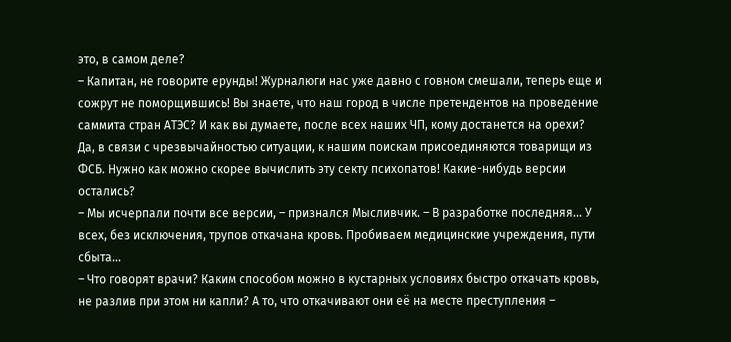это, в самом деле?
– Капитан, не говорите ерунды! Журналюги нас уже давно с говном смешали, теперь еще и сожрут не поморщившись! Вы знаете, что наш город в числе претендентов на проведение саммита стран АТЭС? И как вы думаете, после всех наших ЧП, кому достанется на орехи? Да, в связи с чрезвычайностью ситуации, к нашим поискам присоединяются товарищи из ФСБ. Нужно как можно скорее вычислить эту секту психопатов! Какие-нибудь версии остались?
– Мы исчерпали почти все версии, – признался Мысливчик. – В разработке последняя… У всех, без исключения, трупов откачана кровь. Пробиваем медицинские учреждения, пути сбыта…
– Что говорят врачи? Каким способом можно в кустарных условиях быстро откачать кровь, не разлив при этом ни капли? А то, что откачивают они её на месте преступления –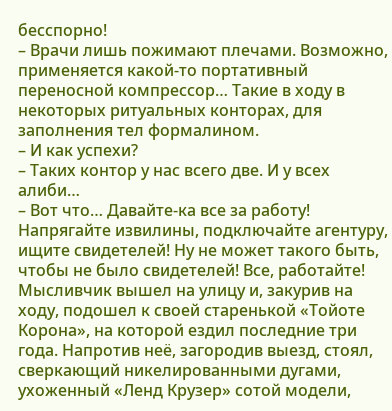бесспорно!
– Врачи лишь пожимают плечами. Возможно, применяется какой-то портативный переносной компрессор… Такие в ходу в некоторых ритуальных конторах, для заполнения тел формалином.
– И как успехи?
– Таких контор у нас всего две. И у всех алиби…
– Вот что… Давайте-ка все за работу! Напрягайте извилины, подключайте агентуру, ищите свидетелей! Ну не может такого быть, чтобы не было свидетелей! Все, работайте!
Мысливчик вышел на улицу и, закурив на ходу, подошел к своей старенькой «Тойоте Корона», на которой ездил последние три года. Напротив неё, загородив выезд, стоял, сверкающий никелированными дугами, ухоженный «Ленд Крузер» сотой модели,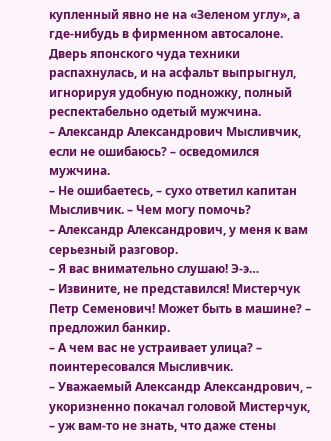купленный явно не на «Зеленом углу», а где-нибудь в фирменном автосалоне. Дверь японского чуда техники распахнулась, и на асфальт выпрыгнул, игнорируя удобную подножку, полный респектабельно одетый мужчина.
– Александр Александрович Мысливчик, если не ошибаюсь? – осведомился мужчина.
– Не ошибаетесь, – сухо ответил капитан Мысливчик. – Чем могу помочь?
– Александр Александрович, у меня к вам серьезный разговор.
– Я вас внимательно слушаю! Э-э…
– Извините, не представился! Мистерчук Петр Семенович! Может быть в машине? – предложил банкир.
– А чем вас не устраивает улица? – поинтересовался Мысливчик.
– Уважаемый Александр Александрович, – укоризненно покачал головой Мистерчук, – уж вам-то не знать, что даже стены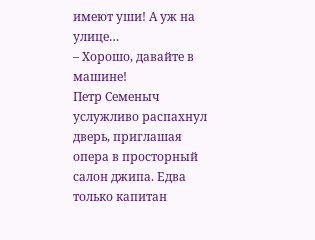имеют уши! А уж на улице…
– Хорошо, давайте в машине!
Петр Семеныч услужливо распахнул дверь, приглашая опера в просторный салон джипа. Едва только капитан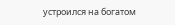устроился на богатом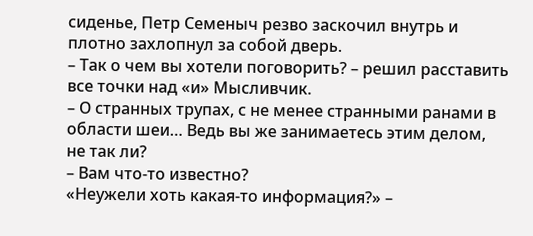сиденье, Петр Семеныч резво заскочил внутрь и плотно захлопнул за собой дверь.
– Так о чем вы хотели поговорить? – решил расставить все точки над «и» Мысливчик.
– О странных трупах, с не менее странными ранами в области шеи… Ведь вы же занимаетесь этим делом, не так ли?
– Вам что-то известно?
«Неужели хоть какая-то информация?» –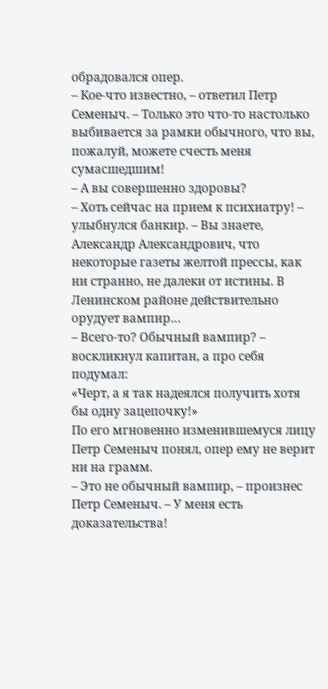обрадовался опер.
– Кое-что известно, – ответил Петр Семеныч. – Только это что-то настолько выбивается за рамки обычного, что вы, пожалуй, можете счесть меня сумасшедшим!
– А вы совершенно здоровы?
– Хоть сейчас на прием к психиатру! – улыбнулся банкир. – Вы знаете, Александр Александрович, что некоторые газеты желтой прессы, как ни странно, не далеки от истины. В Ленинском районе действительно орудует вампир…
– Всего-то? Обычный вампир? – воскликнул капитан, а про себя подумал:
«Черт, а я так надеялся получить хотя бы одну зацепочку!»
По его мгновенно изменившемуся лицу Петр Семеныч понял, опер ему не верит ни на грамм.
– Это не обычный вампир, – произнес Петр Семеныч. – У меня есть доказательства!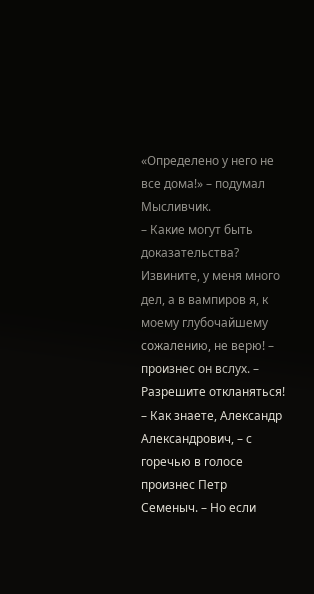«Определено у него не все дома!» – подумал Мысливчик.
– Какие могут быть доказательства? Извините, у меня много дел, а в вампиров я, к моему глубочайшему сожалению, не верю! – произнес он вслух. – Разрешите откланяться!
– Как знаете, Александр Александрович, – с горечью в голосе произнес Петр Семеныч. – Но если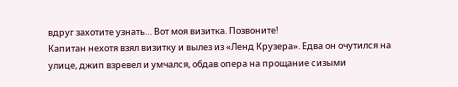вдруг захотите узнать… Вот моя визитка. Позвоните!
Капитан нехотя взял визитку и вылез из «Ленд Крузера». Едва он очутился на улице, джип взревел и умчался, обдав опера на прощание сизыми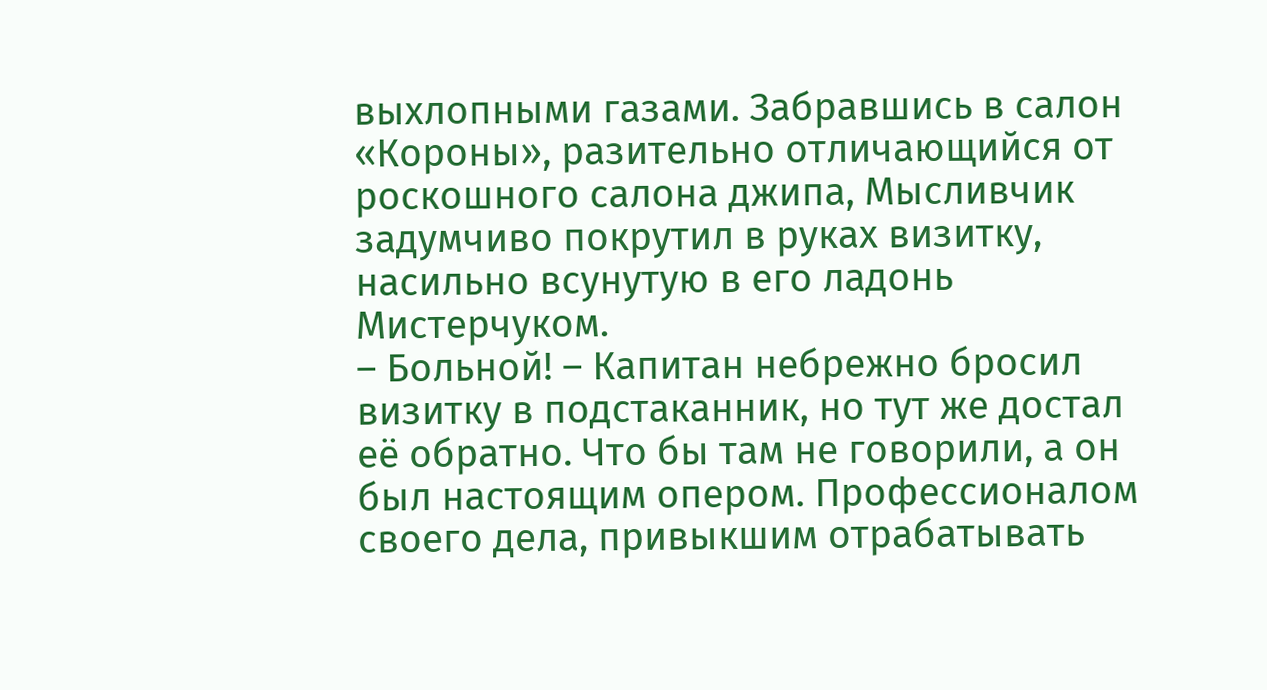выхлопными газами. Забравшись в салон «Короны», разительно отличающийся от роскошного салона джипа, Мысливчик задумчиво покрутил в руках визитку, насильно всунутую в его ладонь Мистерчуком.
– Больной! – Капитан небрежно бросил визитку в подстаканник, но тут же достал её обратно. Что бы там не говорили, а он был настоящим опером. Профессионалом своего дела, привыкшим отрабатывать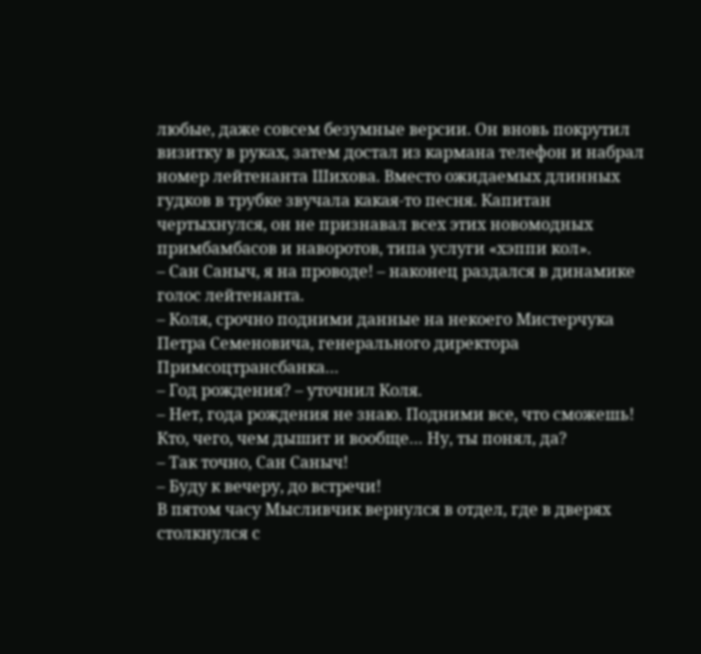любые, даже совсем безумные версии. Он вновь покрутил визитку в руках, затем достал из кармана телефон и набрал номер лейтенанта Шихова. Вместо ожидаемых длинных гудков в трубке звучала какая-то песня. Капитан чертыхнулся, он не признавал всех этих новомодных примбамбасов и наворотов, типа услуги «хэппи кол».
– Сан Саныч, я на проводе! – наконец раздался в динамике голос лейтенанта.
– Коля, срочно подними данные на некоего Мистерчука Петра Семеновича, генерального директора Примсоцтрансбанка…
– Год рождения? – уточнил Коля.
– Нет, года рождения не знаю. Подними все, что сможешь! Кто, чего, чем дышит и вообще… Ну, ты понял, да?
– Так точно, Сан Саныч!
– Буду к вечеру, до встречи!
В пятом часу Мысливчик вернулся в отдел, где в дверях столкнулся с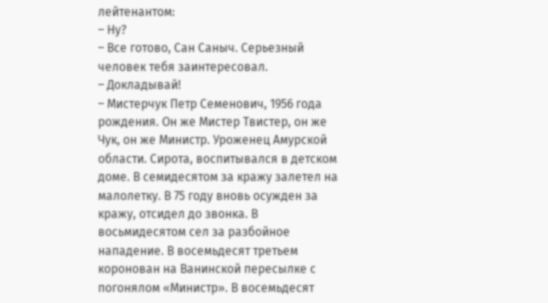лейтенантом:
– Ну?
– Все готово, Сан Саныч. Серьезный человек тебя заинтересовал.
– Докладывай!
– Мистерчук Петр Семенович, 1956 года рождения. Он же Мистер Твистер, он же Чук, он же Министр. Уроженец Амурской области. Сирота, воспитывался в детском доме. В семидесятом за кражу залетел на малолетку. В 75 году вновь осужден за кражу, отсидел до звонка. В восьмидесятом сел за разбойное нападение. В восемьдесят третьем коронован на Ванинской пересылке с погонялом «Министр». В восемьдесят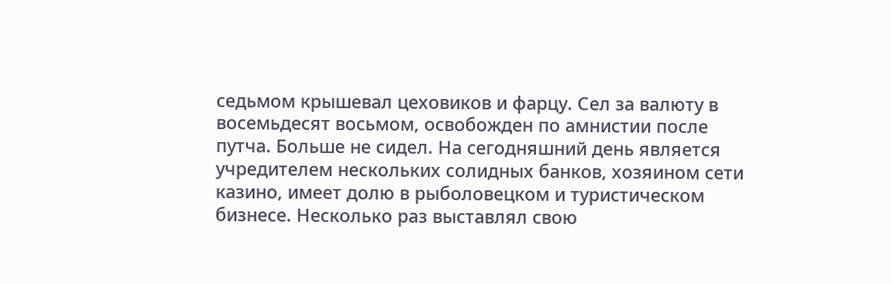седьмом крышевал цеховиков и фарцу. Сел за валюту в восемьдесят восьмом, освобожден по амнистии после путча. Больше не сидел. На сегодняшний день является учредителем нескольких солидных банков, хозяином сети казино, имеет долю в рыболовецком и туристическом бизнесе. Несколько раз выставлял свою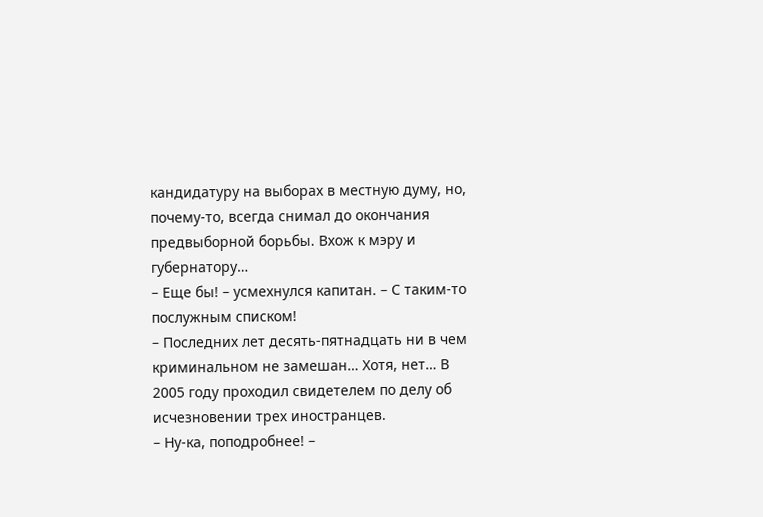кандидатуру на выборах в местную думу, но, почему-то, всегда снимал до окончания предвыборной борьбы. Вхож к мэру и губернатору…
– Еще бы! – усмехнулся капитан. – С таким-то послужным списком!
– Последних лет десять-пятнадцать ни в чем криминальном не замешан… Хотя, нет… В 2005 году проходил свидетелем по делу об исчезновении трех иностранцев.
– Ну-ка, поподробнее! –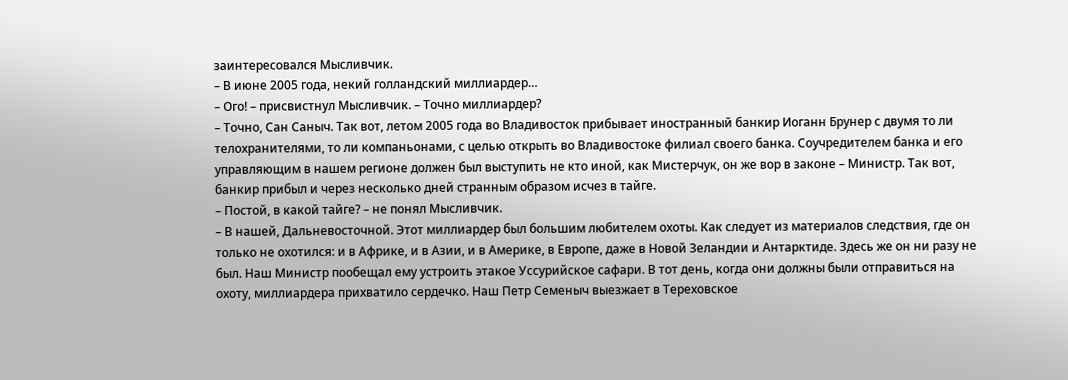заинтересовался Мысливчик.
– В июне 2005 года, некий голландский миллиардер…
– Ого! – присвистнул Мысливчик. – Точно миллиардер?
– Точно, Сан Саныч. Так вот, летом 2005 года во Владивосток прибывает иностранный банкир Иоганн Брунер с двумя то ли телохранителями, то ли компаньонами, с целью открыть во Владивостоке филиал своего банка. Соучредителем банка и его управляющим в нашем регионе должен был выступить не кто иной, как Мистерчук, он же вор в законе – Министр. Так вот, банкир прибыл и через несколько дней странным образом исчез в тайге.
– Постой, в какой тайге? – не понял Мысливчик.
– В нашей, Дальневосточной. Этот миллиардер был большим любителем охоты. Как следует из материалов следствия, где он только не охотился: и в Африке, и в Азии, и в Америке, в Европе, даже в Новой Зеландии и Антарктиде. Здесь же он ни разу не был. Наш Министр пообещал ему устроить этакое Уссурийское сафари. В тот день, когда они должны были отправиться на охоту, миллиардера прихватило сердечко. Наш Петр Семеныч выезжает в Тереховское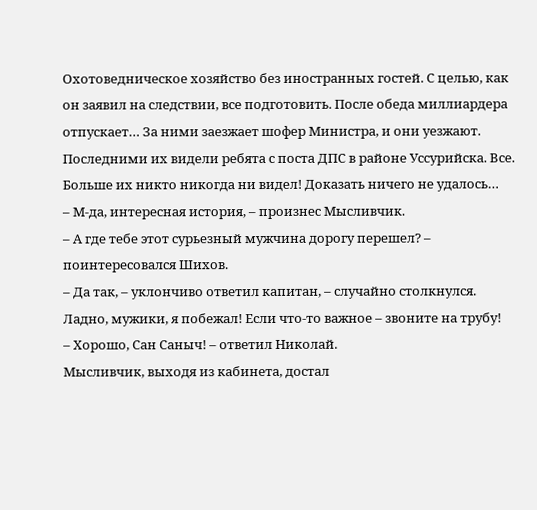Охотоведническое хозяйство без иностранных гостей. С целью, как он заявил на следствии, все подготовить. После обеда миллиардера отпускает… За ними заезжает шофер Министра, и они уезжают. Последними их видели ребята с поста ДПС в районе Уссурийска. Все. Больше их никто никогда ни видел! Доказать ничего не удалось…
– М-да, интересная история, – произнес Мысливчик.
– А где тебе этот сурьезный мужчина дорогу перешел? – поинтересовался Шихов.
– Да так, – уклончиво ответил капитан, – случайно столкнулся. Ладно, мужики, я побежал! Если что-то важное – звоните на трубу!
– Хорошо, Сан Саныч! – ответил Николай.
Мысливчик, выходя из кабинета, достал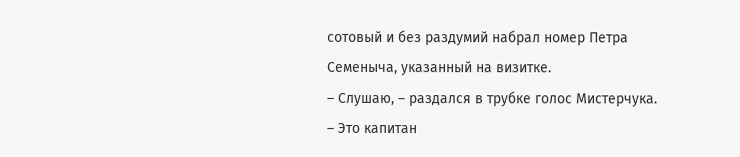сотовый и без раздумий набрал номер Петра Семеныча, указанный на визитке.
– Слушаю, – раздался в трубке голос Мистерчука.
– Это капитан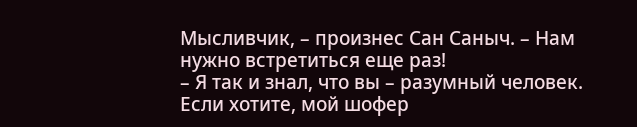Мысливчик, – произнес Сан Саныч. – Нам нужно встретиться еще раз!
– Я так и знал, что вы – разумный человек. Если хотите, мой шофер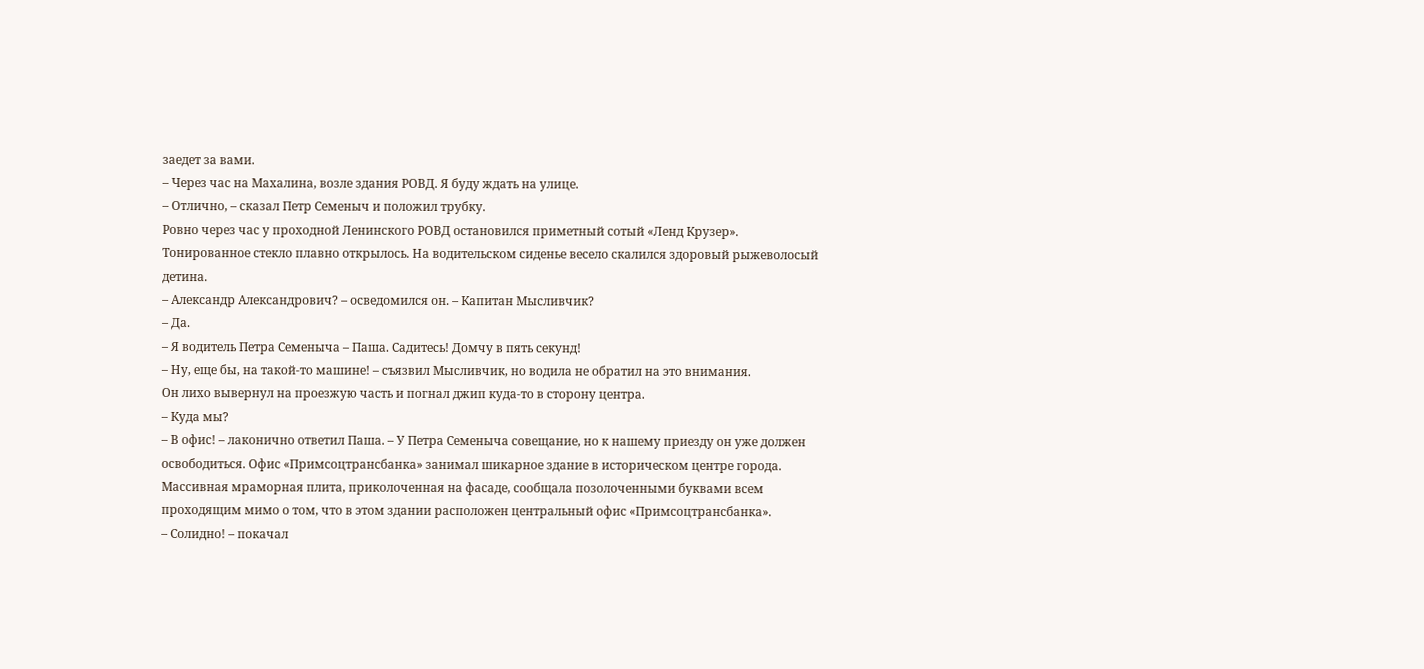заедет за вами.
– Через час на Махалина, возле здания РОВД. Я буду ждать на улице.
– Отлично, – сказал Петр Семеныч и положил трубку.
Ровно через час у проходной Ленинского РОВД остановился приметный сотый «Ленд Крузер». Тонированное стекло плавно открылось. На водительском сиденье весело скалился здоровый рыжеволосый детина.
– Александр Александрович? – осведомился он. – Капитан Мысливчик?
– Да.
– Я водитель Петра Семеныча – Паша. Садитесь! Домчу в пять секунд!
– Ну, еще бы, на такой-то машине! – съязвил Мысливчик, но водила не обратил на это внимания.
Он лихо вывернул на проезжую часть и погнал джип куда-то в сторону центра.
– Куда мы?
– В офис! – лаконично ответил Паша. – У Петра Семеныча совещание, но к нашему приезду он уже должен освободиться. Офис «Примсоцтрансбанка» занимал шикарное здание в историческом центре города. Массивная мраморная плита, приколоченная на фасаде, сообщала позолоченными буквами всем проходящим мимо о том, что в этом здании расположен центральный офис «Примсоцтрансбанка».
– Солидно! – покачал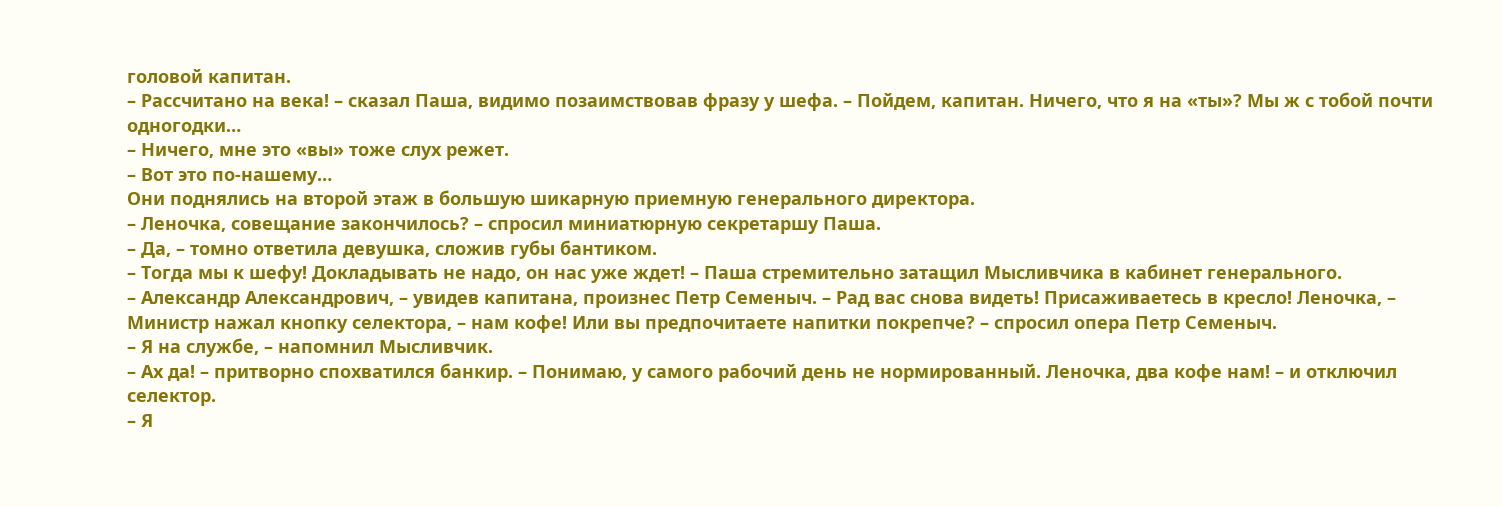головой капитан.
– Рассчитано на века! – сказал Паша, видимо позаимствовав фразу у шефа. – Пойдем, капитан. Ничего, что я на «ты»? Мы ж с тобой почти одногодки…
– Ничего, мне это «вы» тоже слух режет.
– Вот это по-нашему…
Они поднялись на второй этаж в большую шикарную приемную генерального директора.
– Леночка, совещание закончилось? – спросил миниатюрную секретаршу Паша.
– Да, – томно ответила девушка, сложив губы бантиком.
– Тогда мы к шефу! Докладывать не надо, он нас уже ждет! – Паша стремительно затащил Мысливчика в кабинет генерального.
– Александр Александрович, – увидев капитана, произнес Петр Семеныч. – Рад вас снова видеть! Присаживаетесь в кресло! Леночка, – Министр нажал кнопку селектора, – нам кофе! Или вы предпочитаете напитки покрепче? – спросил опера Петр Семеныч.
– Я на службе, – напомнил Мысливчик.
– Ах да! – притворно спохватился банкир. – Понимаю, у самого рабочий день не нормированный. Леночка, два кофе нам! – и отключил селектор.
– Я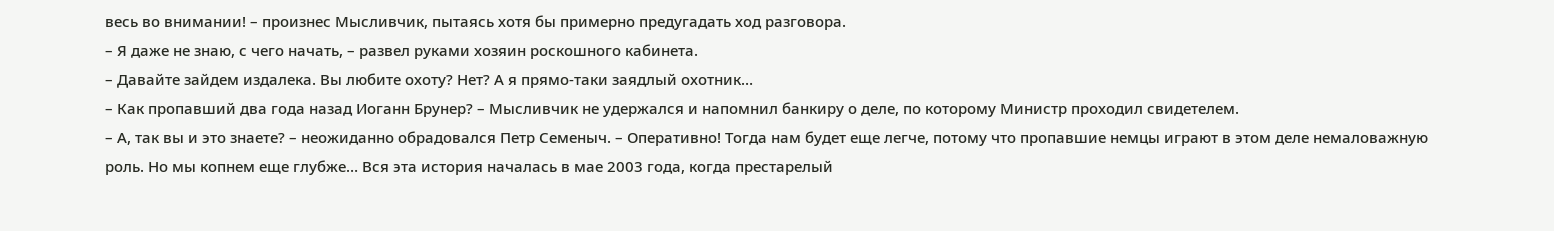весь во внимании! – произнес Мысливчик, пытаясь хотя бы примерно предугадать ход разговора.
– Я даже не знаю, с чего начать, – развел руками хозяин роскошного кабинета.
– Давайте зайдем издалека. Вы любите охоту? Нет? А я прямо-таки заядлый охотник…
– Как пропавший два года назад Иоганн Брунер? – Мысливчик не удержался и напомнил банкиру о деле, по которому Министр проходил свидетелем.
– А, так вы и это знаете? – неожиданно обрадовался Петр Семеныч. – Оперативно! Тогда нам будет еще легче, потому что пропавшие немцы играют в этом деле немаловажную роль. Но мы копнем еще глубже… Вся эта история началась в мае 2003 года, когда престарелый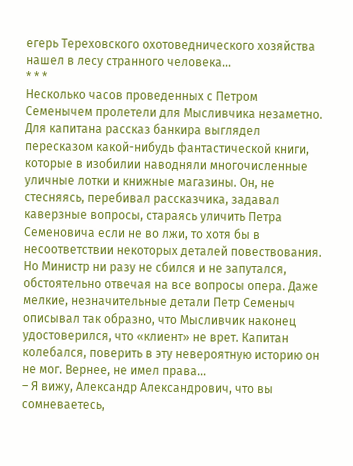егерь Тереховского охотоведнического хозяйства нашел в лесу странного человека…
* * *
Несколько часов проведенных с Петром Семенычем пролетели для Мысливчика незаметно. Для капитана рассказ банкира выглядел пересказом какой-нибудь фантастической книги, которые в изобилии наводняли многочисленные уличные лотки и книжные магазины. Он, не стесняясь, перебивал рассказчика, задавал каверзные вопросы, стараясь уличить Петра Семеновича если не во лжи, то хотя бы в несоответствии некоторых деталей повествования. Но Министр ни разу не сбился и не запутался, обстоятельно отвечая на все вопросы опера. Даже мелкие, незначительные детали Петр Семеныч описывал так образно, что Мысливчик наконец удостоверился, что «клиент» не врет. Капитан колебался, поверить в эту невероятную историю он не мог. Вернее, не имел права…
– Я вижу, Александр Александрович, что вы сомневаетесь,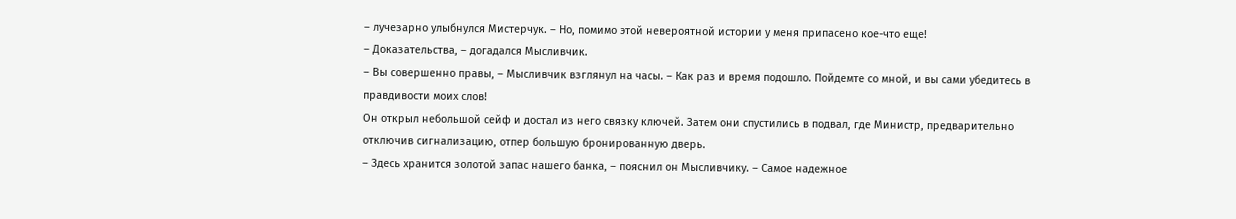– лучезарно улыбнулся Мистерчук. – Но, помимо этой невероятной истории у меня припасено кое-что еще!
– Доказательства, – догадался Мысливчик.
– Вы совершенно правы, – Мысливчик взглянул на часы. – Как раз и время подошло. Пойдемте со мной, и вы сами убедитесь в правдивости моих слов!
Он открыл небольшой сейф и достал из него связку ключей. Затем они спустились в подвал, где Министр, предварительно отключив сигнализацию, отпер большую бронированную дверь.
– Здесь хранится золотой запас нашего банка, – пояснил он Мысливчику. – Самое надежное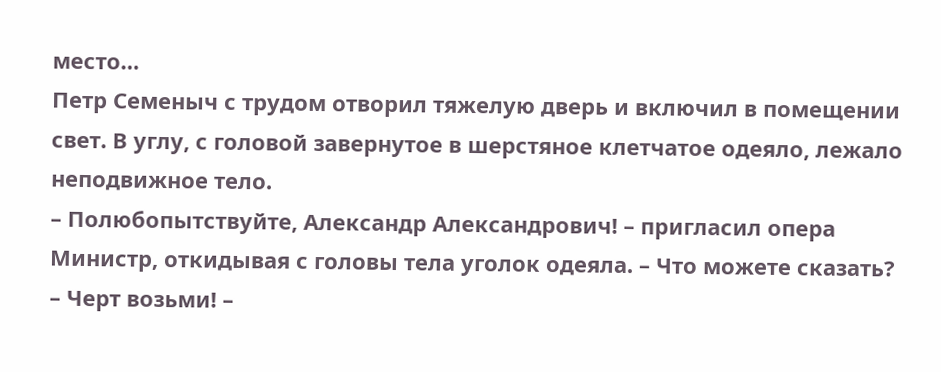место…
Петр Семеныч с трудом отворил тяжелую дверь и включил в помещении свет. В углу, с головой завернутое в шерстяное клетчатое одеяло, лежало неподвижное тело.
– Полюбопытствуйте, Александр Александрович! – пригласил опера Министр, откидывая с головы тела уголок одеяла. – Что можете сказать?
– Черт возьми! –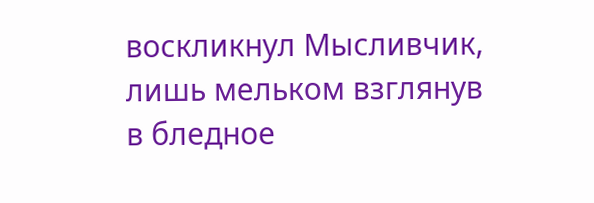воскликнул Мысливчик, лишь мельком взглянув в бледное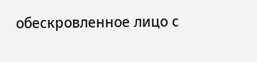обескровленное лицо с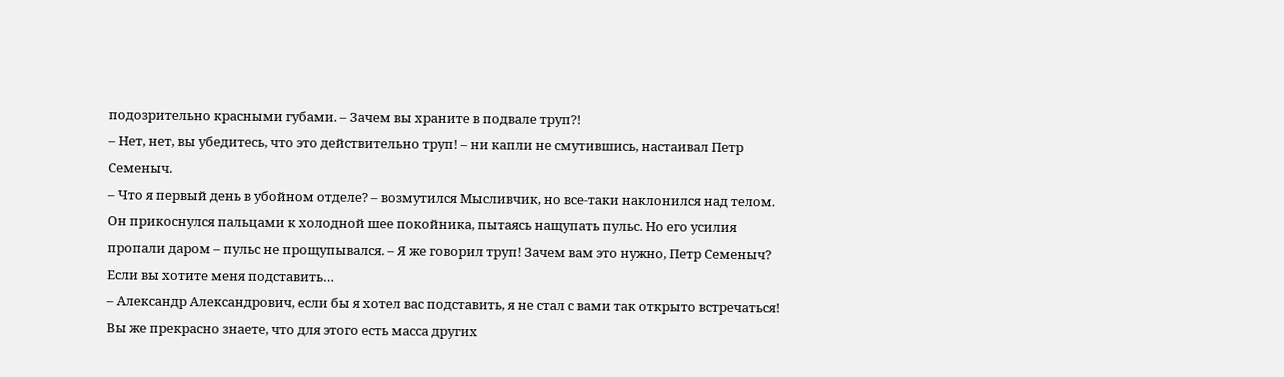подозрительно красными губами. – Зачем вы храните в подвале труп?!
– Нет, нет, вы убедитесь, что это действительно труп! – ни капли не смутившись, настаивал Петр Семеныч.
– Что я первый день в убойном отделе? – возмутился Мысливчик, но все-таки наклонился над телом. Он прикоснулся пальцами к холодной шее покойника, пытаясь нащупать пульс. Но его усилия пропали даром – пульс не прощупывался. – Я же говорил труп! Зачем вам это нужно, Петр Семеныч? Если вы хотите меня подставить…
– Александр Александрович, если бы я хотел вас подставить, я не стал с вами так открыто встречаться! Вы же прекрасно знаете, что для этого есть масса других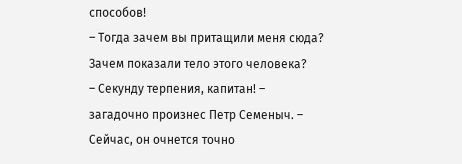способов!
– Тогда зачем вы притащили меня сюда? Зачем показали тело этого человека?
– Секунду терпения, капитан! – загадочно произнес Петр Семеныч. – Сейчас, он очнется точно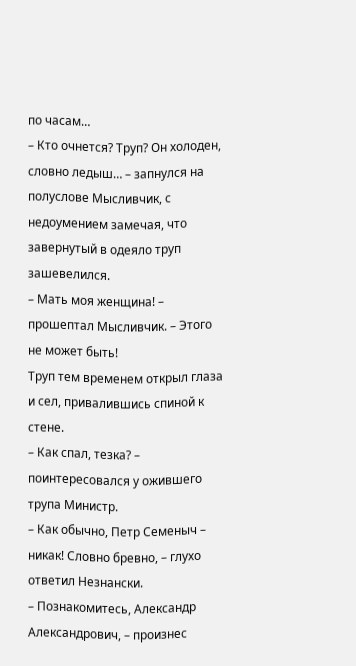по часам…
– Кто очнется? Труп? Он холоден, словно ледыш… – запнулся на полуслове Мысливчик, с недоумением замечая, что завернутый в одеяло труп зашевелился.
– Мать моя женщина! – прошептал Мысливчик. – Этого не может быть!
Труп тем временем открыл глаза и сел, привалившись спиной к стене.
– Как спал, тезка? – поинтересовался у ожившего трупа Министр.
– Как обычно, Петр Семеныч – никак! Словно бревно, – глухо ответил Незнански.
– Познакомитесь, Александр Александрович, – произнес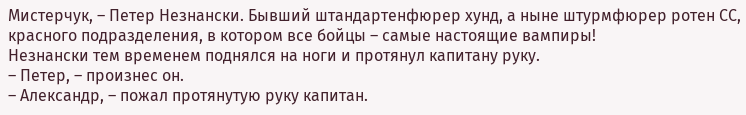Мистерчук, – Петер Незнански. Бывший штандартенфюрер хунд, а ныне штурмфюрер ротен СС, красного подразделения, в котором все бойцы – самые настоящие вампиры!
Незнански тем временем поднялся на ноги и протянул капитану руку.
– Петер, – произнес он.
– Александр, – пожал протянутую руку капитан.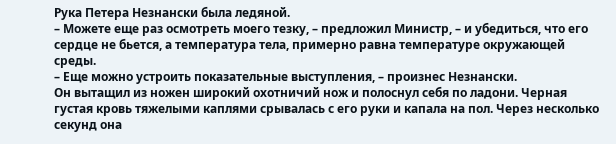Рука Петера Незнански была ледяной.
– Можете еще раз осмотреть моего тезку, – предложил Министр, – и убедиться, что его сердце не бьется, а температура тела, примерно равна температуре окружающей среды.
– Еще можно устроить показательные выступления, – произнес Незнански.
Он вытащил из ножен широкий охотничий нож и полоснул себя по ладони. Черная густая кровь тяжелыми каплями срывалась с его руки и капала на пол. Через несколько секунд она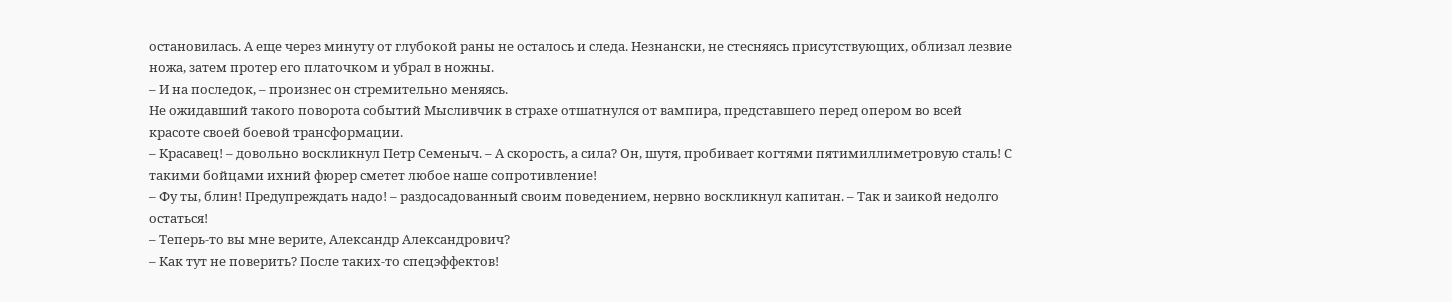остановилась. А еще через минуту от глубокой раны не осталось и следа. Незнански, не стесняясь присутствующих, облизал лезвие ножа, затем протер его платочком и убрал в ножны.
– И на последок, – произнес он стремительно меняясь.
Не ожидавший такого поворота событий Мысливчик в страхе отшатнулся от вампира, представшего перед опером во всей красоте своей боевой трансформации.
– Красавец! – довольно воскликнул Петр Семеныч. – А скорость, а сила? Он, шутя, пробивает когтями пятимиллиметровую сталь! С такими бойцами ихний фюрер сметет любое наше сопротивление!
– Фу ты, блин! Предупреждать надо! – раздосадованный своим поведением, нервно воскликнул капитан. – Так и заикой недолго остаться!
– Теперь-то вы мне верите, Александр Александрович?
– Как тут не поверить? После таких-то спецэффектов!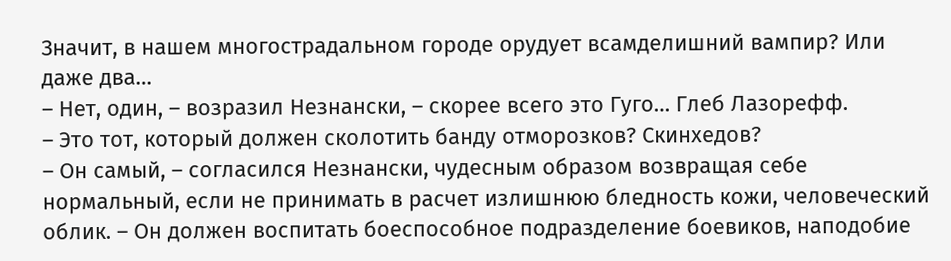Значит, в нашем многострадальном городе орудует всамделишний вампир? Или даже два…
– Нет, один, – возразил Незнански, – скорее всего это Гуго… Глеб Лазорефф.
– Это тот, который должен сколотить банду отморозков? Скинхедов?
– Он самый, – согласился Незнански, чудесным образом возвращая себе нормальный, если не принимать в расчет излишнюю бледность кожи, человеческий облик. – Он должен воспитать боеспособное подразделение боевиков, наподобие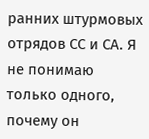ранних штурмовых отрядов СС и СА. Я не понимаю только одного, почему он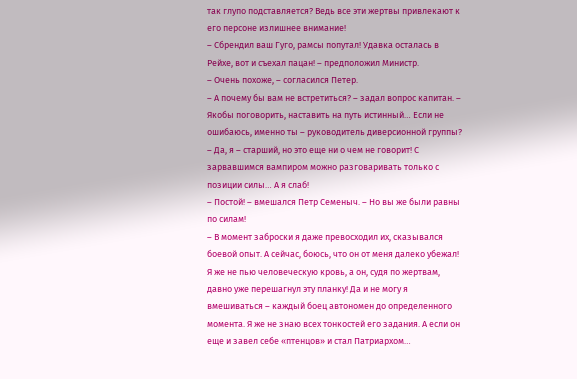так глупо подставляется? Ведь все эти жертвы привлекают к его персоне излишнее внимание!
– Сбрендил ваш Гуго, рамсы попутал! Удавка осталась в Рейхе, вот и съехал пацан! – предположил Министр.
– Очень похоже, – согласился Петер.
– А почему бы вам не встретиться? – задал вопрос капитан. – Якобы поговорить, наставить на путь истинный… Если не ошибаюсь, именно ты – руководитель диверсионной группы?
– Да, я – старший, но это еще ни о чем не говорит! С зарвавшимся вампиром можно разговаривать только с позиции силы… А я слаб!
– Постой! – вмешался Петр Семеныч. – Но вы же были равны по силам!
– В момент заброски я даже превосходил их, сказывался боевой опыт. А сейчас, боюсь, что он от меня далеко убежал! Я же не пью человеческую кровь, а он, судя по жертвам, давно уже перешагнул эту планку! Да и не могу я вмешиваться – каждый боец автономен до определенного момента. Я же не знаю всех тонкостей его задания. А если он еще и завел себе «птенцов» и стал Патриархом…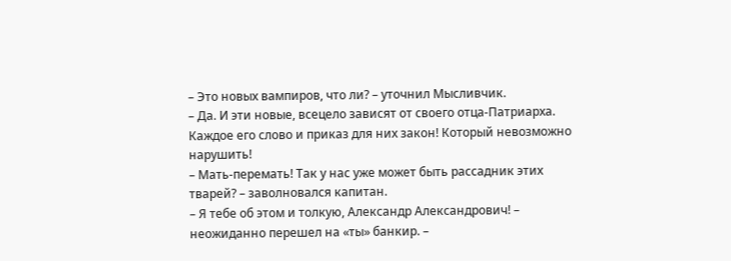– Это новых вампиров, что ли? – уточнил Мысливчик.
– Да. И эти новые, всецело зависят от своего отца-Патриарха. Каждое его слово и приказ для них закон! Который невозможно нарушить!
– Мать-перемать! Так у нас уже может быть рассадник этих тварей? – заволновался капитан.
– Я тебе об этом и толкую, Александр Александрович! – неожиданно перешел на «ты» банкир. –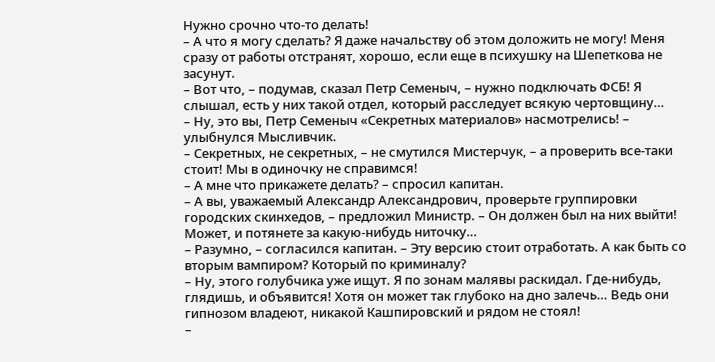Нужно срочно что-то делать!
– А что я могу сделать? Я даже начальству об этом доложить не могу! Меня сразу от работы отстранят, хорошо, если еще в психушку на Шепеткова не засунут.
– Вот что, – подумав, сказал Петр Семеныч, – нужно подключать ФСБ! Я слышал, есть у них такой отдел, который расследует всякую чертовщину…
– Ну, это вы, Петр Семеныч «Секретных материалов» насмотрелись! – улыбнулся Мысливчик.
– Секретных, не секретных, – не смутился Мистерчук, – а проверить все-таки стоит! Мы в одиночку не справимся!
– А мне что прикажете делать? – спросил капитан.
– А вы, уважаемый Александр Александрович, проверьте группировки городских скинхедов, – предложил Министр. – Он должен был на них выйти! Может, и потянете за какую-нибудь ниточку…
– Разумно, – согласился капитан. – Эту версию стоит отработать. А как быть со вторым вампиром? Который по криминалу?
– Ну, этого голубчика уже ищут. Я по зонам малявы раскидал. Где-нибудь, глядишь, и объявится! Хотя он может так глубоко на дно залечь… Ведь они гипнозом владеют, никакой Кашпировский и рядом не стоял!
–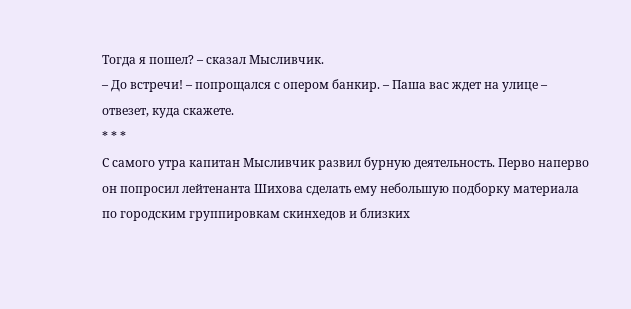Тогда я пошел? – сказал Мысливчик.
– До встречи! – попрощался с опером банкир. – Паша вас ждет на улице – отвезет, куда скажете.
* * *
С самого утра капитан Мысливчик развил бурную деятельность. Перво наперво он попросил лейтенанта Шихова сделать ему небольшую подборку материала по городским группировкам скинхедов и близких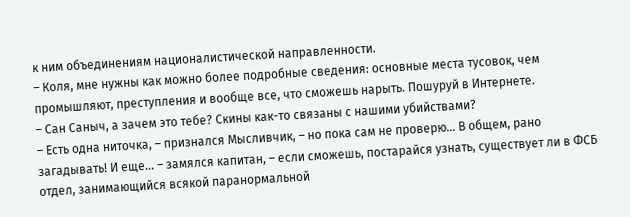к ним объединениям националистической направленности.
– Коля, мне нужны как можно более подробные сведения: основные места тусовок, чем промышляют, преступления и вообще все, что сможешь нарыть. Пошуруй в Интернете.
– Сан Саныч, а зачем это тебе? Скины как-то связаны с нашими убийствами?
– Есть одна ниточка, – признался Мысливчик, – но пока сам не проверю… В общем, рано загадывать! И еще… – замялся капитан, – если сможешь, постарайся узнать, существует ли в ФСБ отдел, занимающийся всякой паранормальной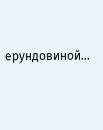ерундовиной…